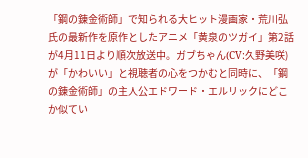「鋼の錬金術師」で知られる大ヒット漫画家・荒川弘氏の最新作を原作としたアニメ「黄泉のツガイ」第2話が4月11日より順次放送中。ガブちゃん(CV:久野美咲)が「かわいい」と視聴者の心をつかむと同時に、「鋼の錬金術師」の主人公エドワード・エルリックにどこか似てい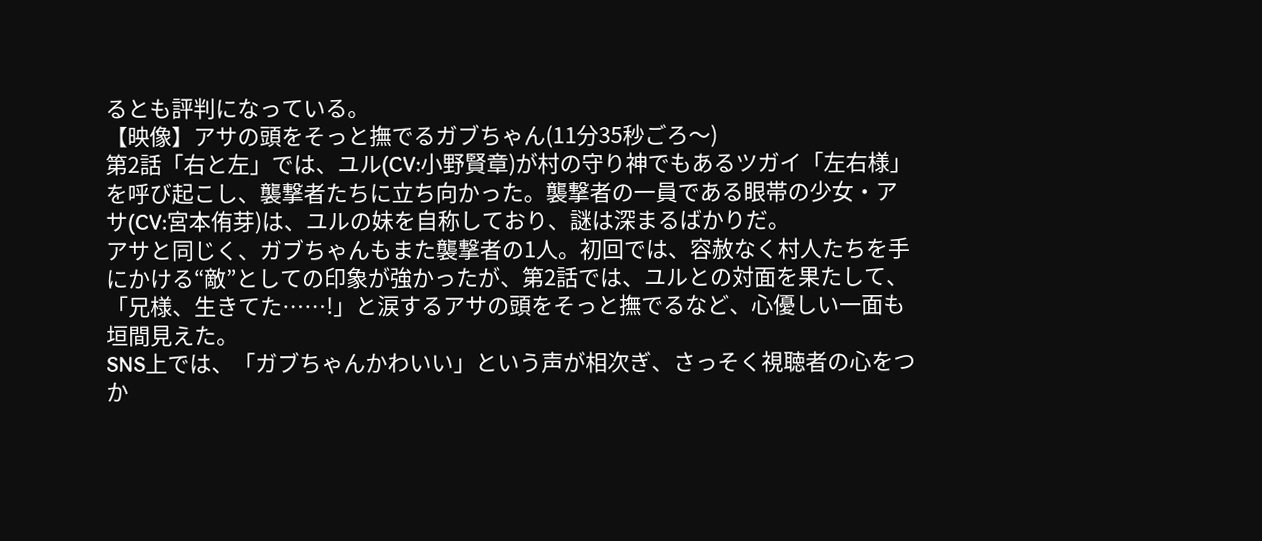るとも評判になっている。
【映像】アサの頭をそっと撫でるガブちゃん(11分35秒ごろ〜)
第2話「右と左」では、ユル(CV:小野賢章)が村の守り神でもあるツガイ「左右様」を呼び起こし、襲撃者たちに立ち向かった。襲撃者の一員である眼帯の少女・アサ(CV:宮本侑芽)は、ユルの妹を自称しており、謎は深まるばかりだ。
アサと同じく、ガブちゃんもまた襲撃者の1人。初回では、容赦なく村人たちを手にかける“敵”としての印象が強かったが、第2話では、ユルとの対面を果たして、「兄様、生きてた……!」と涙するアサの頭をそっと撫でるなど、心優しい一面も垣間見えた。
SNS上では、「ガブちゃんかわいい」という声が相次ぎ、さっそく視聴者の心をつか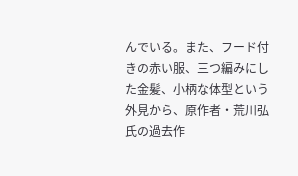んでいる。また、フード付きの赤い服、三つ編みにした金髪、小柄な体型という外見から、原作者・荒川弘氏の過去作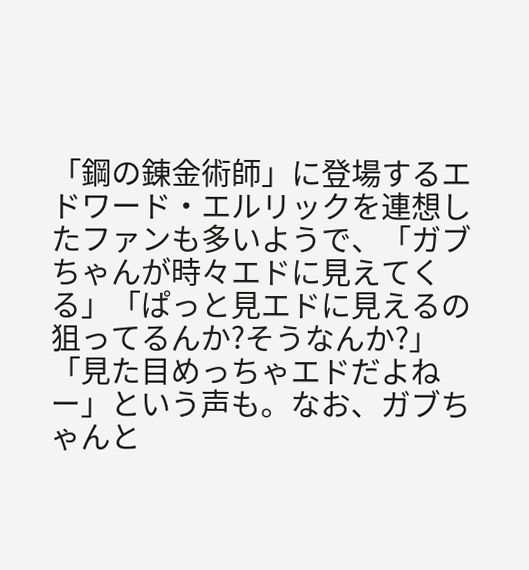「鋼の錬金術師」に登場するエドワード・エルリックを連想したファンも多いようで、「ガブちゃんが時々エドに見えてくる」「ぱっと見エドに見えるの狙ってるんか?そうなんか?」「見た目めっちゃエドだよねー」という声も。なお、ガブちゃんと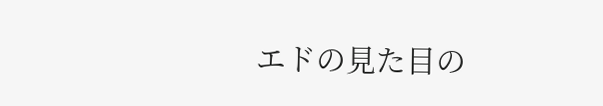エドの見た目の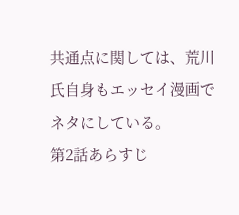共通点に関しては、荒川氏自身もエッセイ漫画でネタにしている。
第2話あらすじ